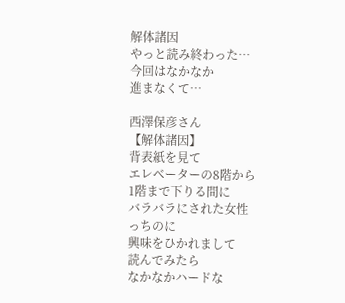解体諸因
やっと読み終わった…
今回はなかなか
進まなくて…

西澤保彦さん
【解体諸因】
背表紙を見て
エレベーターの8階から
1階まで下りる間に
バラバラにされた女性
っちのに
興味をひかれまして
読んでみたら
なかなかハードな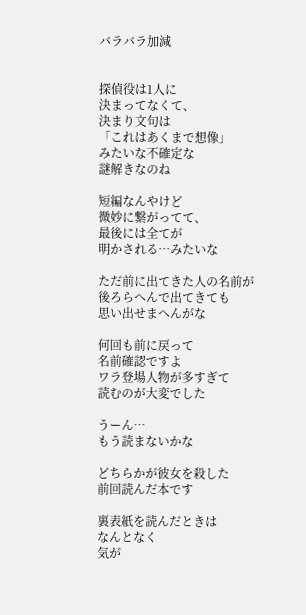バラバラ加減


探偵役は1人に
決まってなくて、
決まり文句は
「これはあくまで想像」
みたいな不確定な
謎解きなのね

短編なんやけど
微妙に繋がってて、
最後には全てが
明かされる…みたいな

ただ前に出てきた人の名前が
後ろらへんで出てきても
思い出せまへんがな

何回も前に戻って
名前確認ですよ
ワラ登場人物が多すぎて
読むのが大変でした

うーん…
もう読まないかな

どちらかが彼女を殺した
前回読んだ本です

裏表紙を読んだときは
なんとなく
気が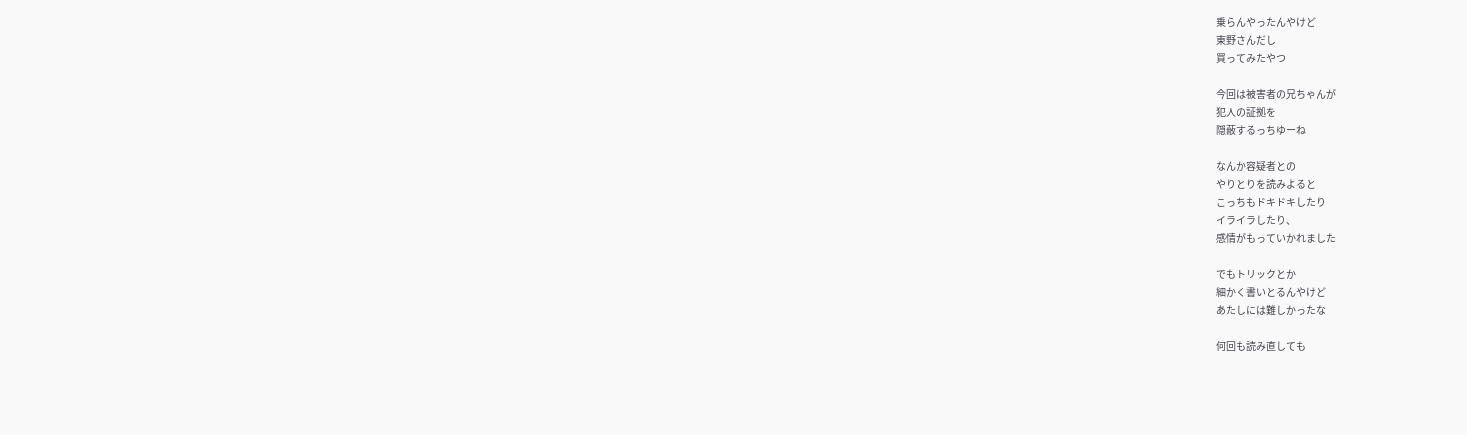乗らんやったんやけど
東野さんだし
買ってみたやつ

今回は被害者の兄ちゃんが
犯人の証拠を
隠蔽するっちゆーね

なんか容疑者との
やりとりを読みよると
こっちもドキドキしたり
イライラしたり、
感情がもっていかれました

でもトリックとか
細かく書いとるんやけど
あたしには難しかったな

何回も読み直しても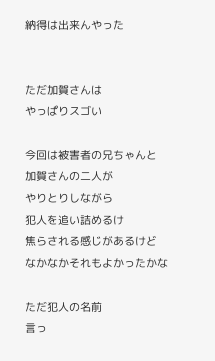納得は出来んやった


ただ加賀さんは
やっぱりスゴい

今回は被害者の兄ちゃんと
加賀さんの二人が
やりとりしながら
犯人を追い詰めるけ
焦らされる感じがあるけど
なかなかそれもよかったかな

ただ犯人の名前
言っ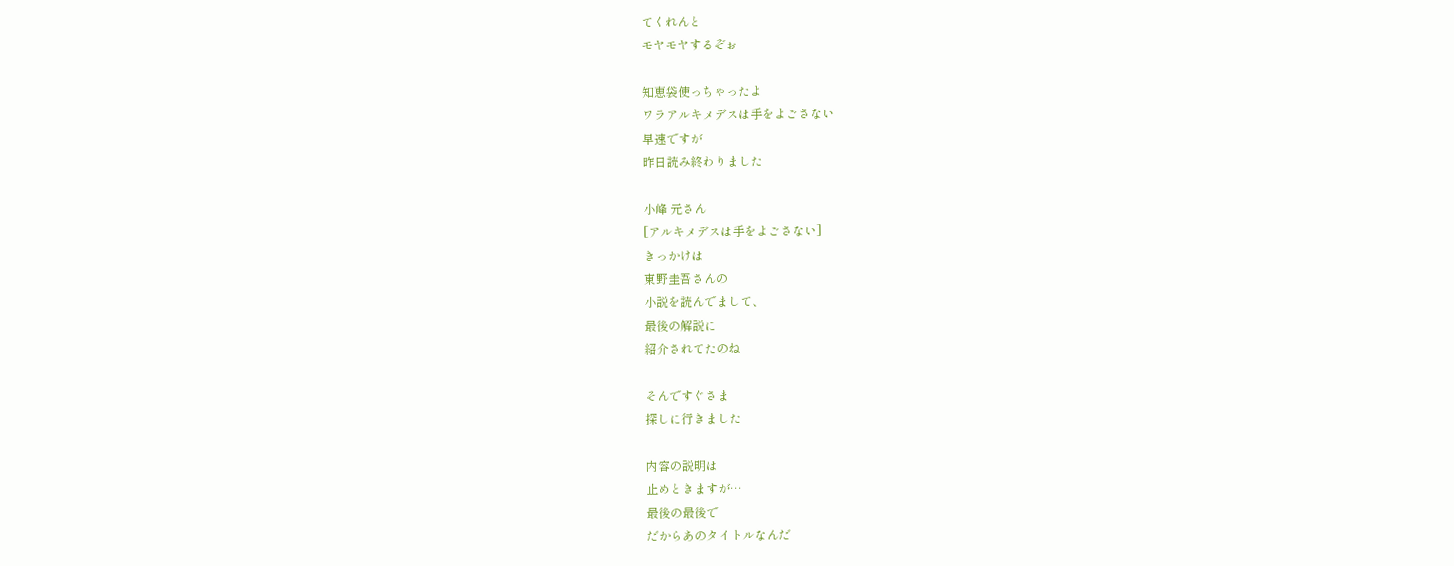てくれんと
モヤモヤするぞぉ

知恵袋使っちゃったよ
ワラアルキメデスは手をよごさない
早速ですが
昨日読み終わりました

小峰 元さん
[アルキメデスは手をよごさない]
きっかけは
東野圭吾さんの
小説を読んでまして、
最後の解説に
紹介されてたのね

そんですぐさま
探しに行きました

内容の説明は
止めときますが…
最後の最後で
だからあのタイトルなんだ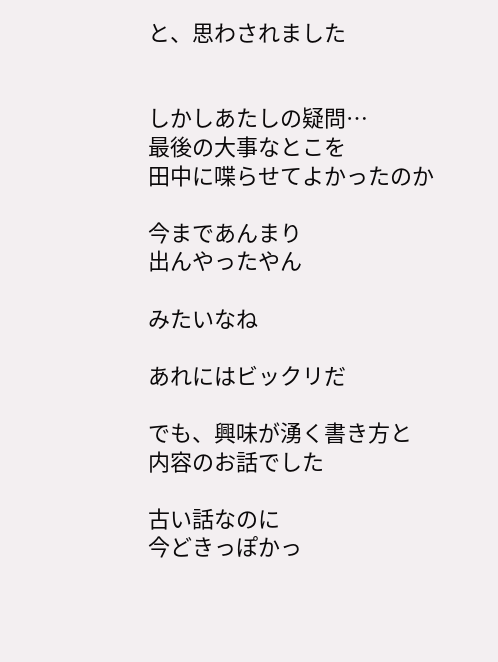と、思わされました


しかしあたしの疑問…
最後の大事なとこを
田中に喋らせてよかったのか

今まであんまり
出んやったやん

みたいなね

あれにはビックリだ

でも、興味が湧く書き方と
内容のお話でした

古い話なのに
今どきっぽかっ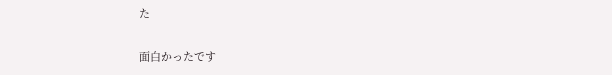た

面白かったです